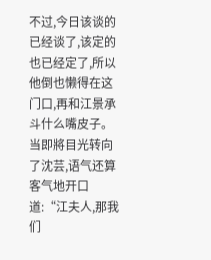不过,今日该谈的已经谈了,该定的也已经定了,所以他倒也懒得在这门口,再和江景承斗什么嘴皮子。
当即將目光转向了沈芸,语气还算客气地开口道:“江夫人,那我们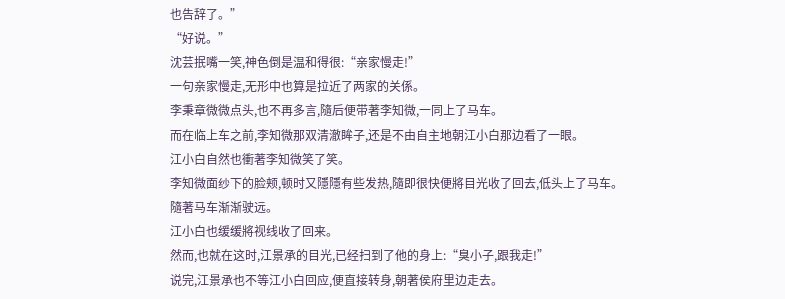也告辞了。”
“好说。”
沈芸抿嘴一笑,神色倒是温和得很:“亲家慢走!”
一句亲家慢走,无形中也算是拉近了两家的关係。
李秉章微微点头,也不再多言,隨后便带著李知微,一同上了马车。
而在临上车之前,李知微那双清澈眸子,还是不由自主地朝江小白那边看了一眼。
江小白自然也衝著李知微笑了笑。
李知微面纱下的脸颊,顿时又隱隱有些发热,隨即很快便將目光收了回去,低头上了马车。
隨著马车渐渐驶远。
江小白也缓缓將视线收了回来。
然而,也就在这时,江景承的目光,已经扫到了他的身上:“臭小子,跟我走!”
说完,江景承也不等江小白回应,便直接转身,朝著侯府里边走去。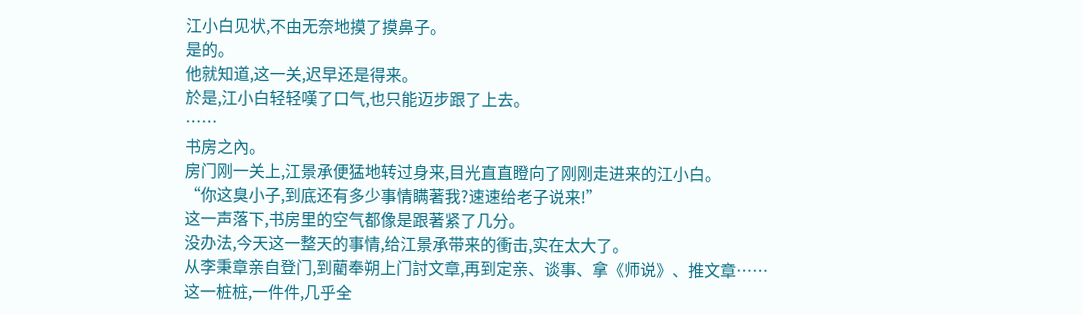江小白见状,不由无奈地摸了摸鼻子。
是的。
他就知道,这一关,迟早还是得来。
於是,江小白轻轻嘆了口气,也只能迈步跟了上去。
……
书房之內。
房门刚一关上,江景承便猛地转过身来,目光直直瞪向了刚刚走进来的江小白。
“你这臭小子,到底还有多少事情瞒著我?速速给老子说来!”
这一声落下,书房里的空气都像是跟著紧了几分。
没办法,今天这一整天的事情,给江景承带来的衝击,实在太大了。
从李秉章亲自登门,到藺奉朔上门討文章,再到定亲、谈事、拿《师说》、推文章……
这一桩桩,一件件,几乎全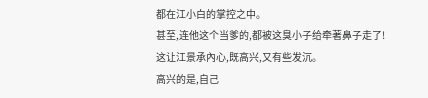都在江小白的掌控之中。
甚至,连他这个当爹的,都被这臭小子给牵著鼻子走了!
这让江景承內心,既高兴,又有些发沉。
高兴的是,自己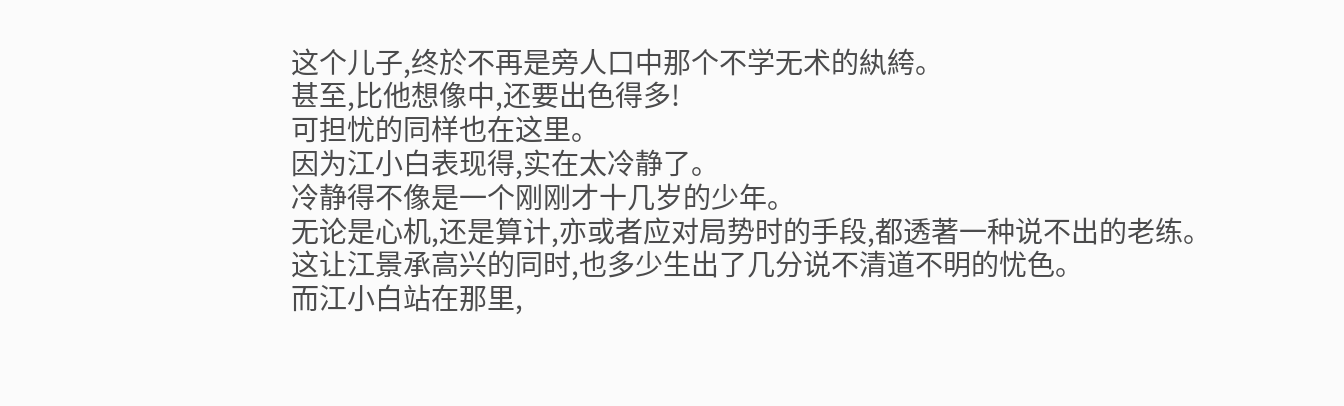这个儿子,终於不再是旁人口中那个不学无术的紈絝。
甚至,比他想像中,还要出色得多!
可担忧的同样也在这里。
因为江小白表现得,实在太冷静了。
冷静得不像是一个刚刚才十几岁的少年。
无论是心机,还是算计,亦或者应对局势时的手段,都透著一种说不出的老练。
这让江景承高兴的同时,也多少生出了几分说不清道不明的忧色。
而江小白站在那里,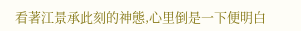看著江景承此刻的神態,心里倒是一下便明白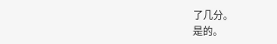了几分。
是的。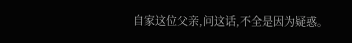自家这位父亲,问这话,不全是因为疑惑。